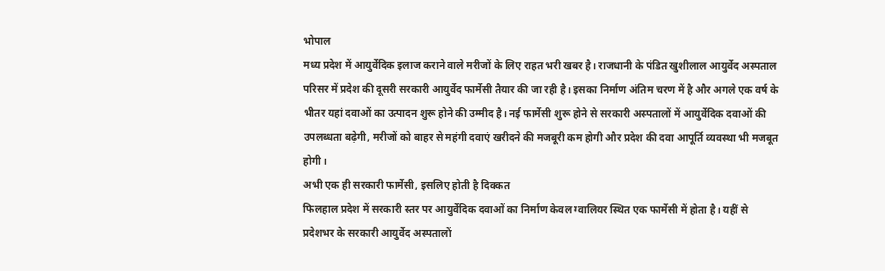भोपाल
मध्य प्रदेश में आयुर्वेदिक इलाज कराने वाले मरीजों के लिए राहत भरी खबर है। राजधानी के पंडित खुशीलाल आयुर्वेद अस्पताल परिसर में प्रदेश की दूसरी सरकारी आयुर्वेद फार्मेसी तैयार की जा रही है। इसका निर्माण अंतिम चरण में है और अगले एक वर्ष के भीतर यहां दवाओं का उत्पादन शुरू होने की उम्मीद है। नई फार्मेसी शुरू होने से सरकारी अस्पतालों में आयुर्वेदिक दवाओं की उपलब्धता बढ़ेगी, मरीजों को बाहर से महंगी दवाएं खरीदने की मजबूरी कम होगी और प्रदेश की दवा आपूर्ति व्यवस्था भी मजबूत होगी।
अभी एक ही सरकारी फार्मेसी, इसलिए होती है दिक्कत
फिलहाल प्रदेश में सरकारी स्तर पर आयुर्वेदिक दवाओं का निर्माण केवल ग्वालियर स्थित एक फार्मेसी में होता है। यहीं से प्रदेशभर के सरकारी आयुर्वेद अस्पतालों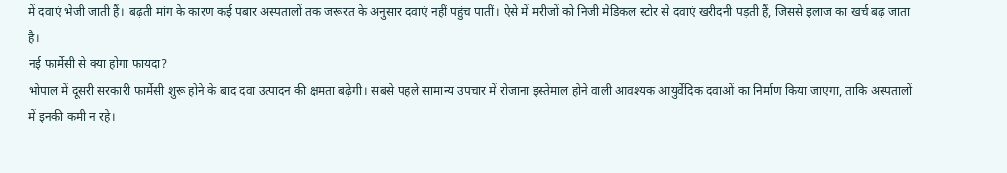में दवाएं भेजी जाती हैं। बढ़ती मांग के कारण कई पबार अस्पतालों तक जरूरत के अनुसार दवाएं नहीं पहुंच पातीं। ऐसे में मरीजों को निजी मेडिकल स्टोर से दवाएं खरीदनी पड़ती हैं, जिससे इलाज का खर्च बढ़ जाता है।
नई फार्मेसी से क्या होगा फायदा?
भोपाल में दूसरी सरकारी फार्मेसी शुरू होने के बाद दवा उत्पादन की क्षमता बढ़ेगी। सबसे पहले सामान्य उपचार में रोजाना इस्तेमाल होने वाली आवश्यक आयुर्वेदिक दवाओं का निर्माण किया जाएगा, ताकि अस्पतालों में इनकी कमी न रहे।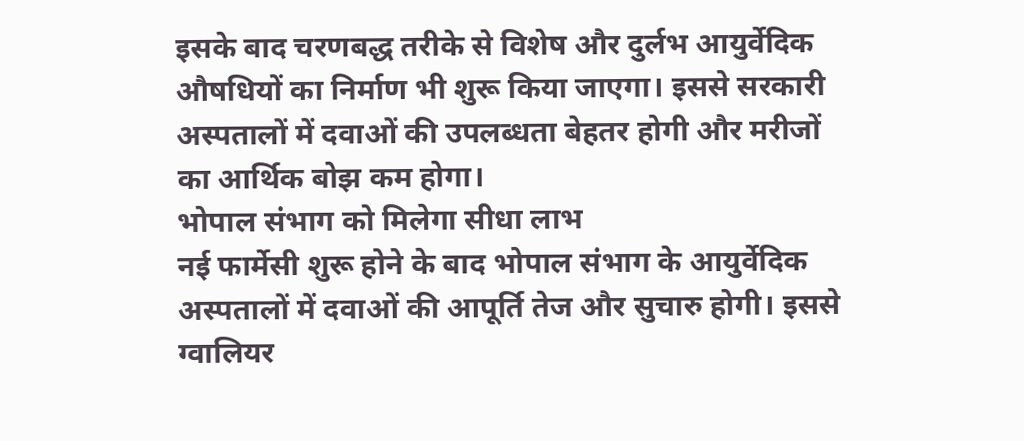इसके बाद चरणबद्ध तरीके से विशेष और दुर्लभ आयुर्वेदिक औषधियों का निर्माण भी शुरू किया जाएगा। इससे सरकारी अस्पतालों में दवाओं की उपलब्धता बेहतर होगी और मरीजों का आर्थिक बोझ कम होगा।
भोपाल संभाग को मिलेगा सीधा लाभ
नई फार्मेसी शुरू होने के बाद भोपाल संभाग के आयुर्वेदिक अस्पतालों में दवाओं की आपूर्ति तेज और सुचारु होगी। इससे ग्वालियर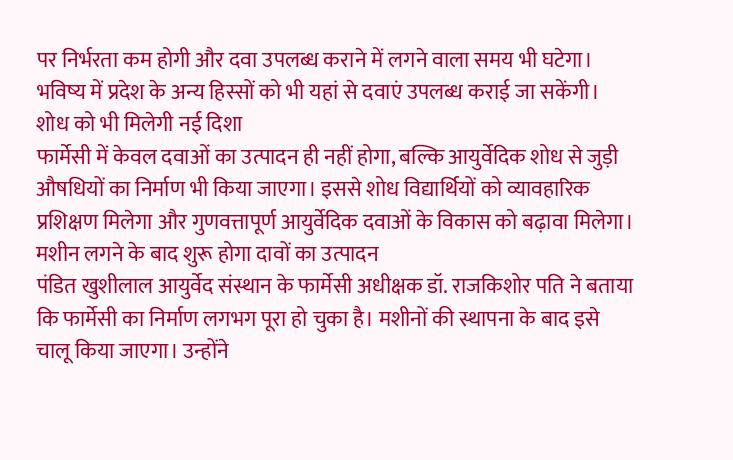पर निर्भरता कम होगी और दवा उपलब्ध कराने में लगने वाला समय भी घटेगा। भविष्य में प्रदेश के अन्य हिस्सों को भी यहां से दवाएं उपलब्ध कराई जा सकेंगी।
शोध को भी मिलेगी नई दिशा
फार्मेसी में केवल दवाओं का उत्पादन ही नहीं होगा, बल्कि आयुर्वेदिक शोध से जुड़ी औषधियों का निर्माण भी किया जाएगा। इससे शोध विद्यार्थियों को व्यावहारिक प्रशिक्षण मिलेगा और गुणवत्तापूर्ण आयुर्वेदिक दवाओं के विकास को बढ़ावा मिलेगा।
मशीन लगने के बाद शुरू होगा दावों का उत्पादन
पंडित खुशीलाल आयुर्वेद संस्थान के फार्मेसी अधीक्षक डॉ. राजकिशोर पति ने बताया कि फार्मेसी का निर्माण लगभग पूरा हो चुका है। मशीनों की स्थापना के बाद इसे चालू किया जाएगा। उन्होंने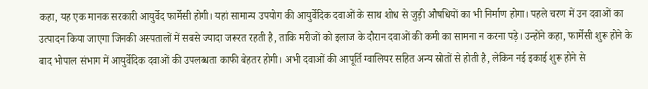कहा, यह एक मानक सरकारी आयुर्वेद फार्मेसी होगी। यहां सामान्य उपयोग की आयुर्वेदिक दवाओं के साथ शोध से जुड़ी औषधियों का भी निर्माण होगा। पहले चरण में उन दवाओं का उत्पादन किया जाएगा जिनकी अस्पतालों में सबसे ज्यादा जरूरत रहती है, ताकि मरीजों को इलाज के दौरान दवाओं की कमी का सामना न करना पड़े। उन्होंने कहा, फार्मेसी शुरू होने के बाद भोपाल संभाग में आयुर्वेदिक दवाओं की उपलब्धता काफी बेहतर होगी। अभी दवाओं की आपूर्ति ग्वालियर सहित अन्य स्रोतों से होती है, लेकिन नई इकाई शुरू होने से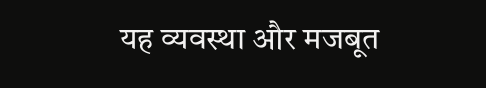यह व्यवस्था और मजबूत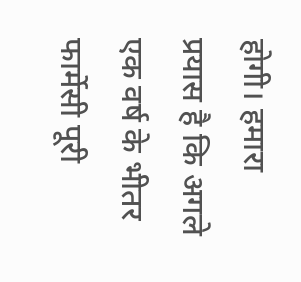होगी। हमारा प्रयास है कि अगले एक वर्ष के भीतर फार्मेसी पूरी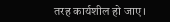तरह कार्यशील हो जाए।